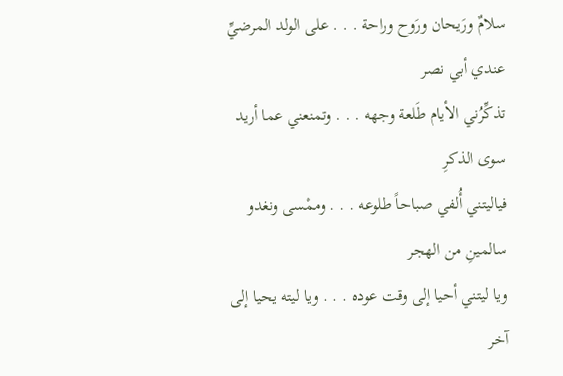سلامٌ ورَيحان ورَوح وراحة . . . على الولد المرضيِّ عندي أبي نصر
تذكِّرُني الأيام طَلعة وجهه . . . وتمنعني عما أريد سوى الذكرِ
فياليتني أُلفي صباحاً طلوعه . . . وممْسى ونغدو سالمينِ من الهجر
ويا ليتني أحيا إلى وقت عوده . . . ويا ليته يحيا إلى آخر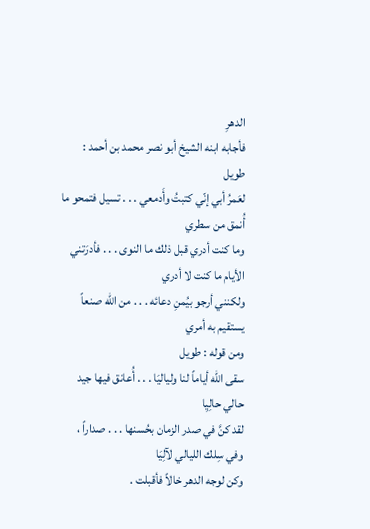الدهرِ
فأجابه ابنه الشيخ أبو نصر محمد بن أحمد : طويل
لعَمرُ أبي إنّي كتبتُ وأَدمعي . . . تسيل فتمحو ما أُنمق من سطري
وما كنت أدري قبل ذلك ما النوى . . . فأدرَتني الأيام ما كنت لا أدري
ولكنني أرجو بيُمنِ دعائه . . . من الله صنعاً يستقيم به أمري
ومن قوله : طويل
سقى الله أياماً لنا ولياليَا . . . أُعانق فيها جيد حالي حالِيِا
لقد كنَّ في صدر الزمان بحُسنها . . . صداراً ، وفي سِلك الليالي لآلِيَا
وكن لوجه الدهر خالاً فأقبلت .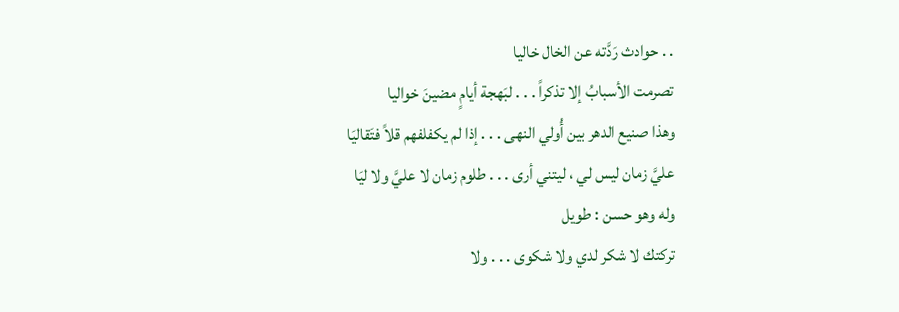. . حوادث رَدَّته عن الخال خاليا
تصرمت الأسبابُ إلا تذكراً . . . لبَهجة أيامٍ مضينَ خواليا
وهذا صنيع الدهر بين أُولي النهى . . . إذا لم يكفلفهم قلاً فتَقاليَا
عليَّ زمان ليس لي ، ليتني أرى . . . طلوم زمان لا عليَّ ولا ليَا
وله وهو حسن : طويل
تركتك لا شكر لدي ولا شكوى . . . ولا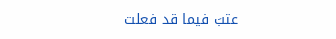عتبَ فيما قد فعلت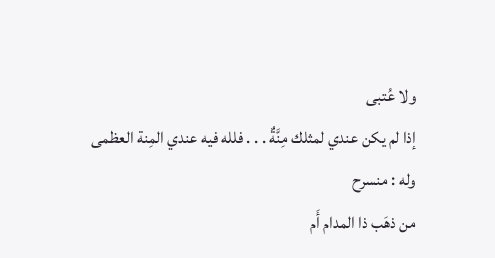ولا عُتبى
إذا لم يكن عندي لمثلك مِنَّةٌ . . . فلله فيه عندي المِنة العظمى
وله : منسرح
من ذهَب ذا المدام أَم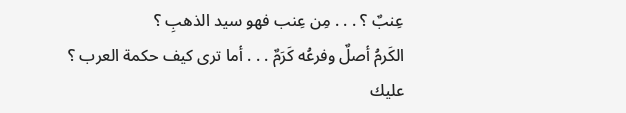عِنبٌ ؟ . . . مِن عِنب فهو سيد الذهبِ ؟
الكَرمُ أصلٌ وفرعُه كَرَمٌ . . . أما ترى كيف حكمة العرب ؟
عليك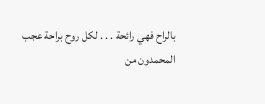بالراح فهي رائحة . . . لكل روح براحة عجب
المحمدون من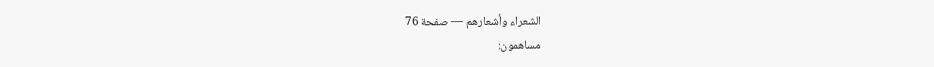الشعراء وأشعارهم — صفحة 76
مساهمون: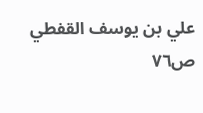علي بن يوسف القفطي
ص٧٦